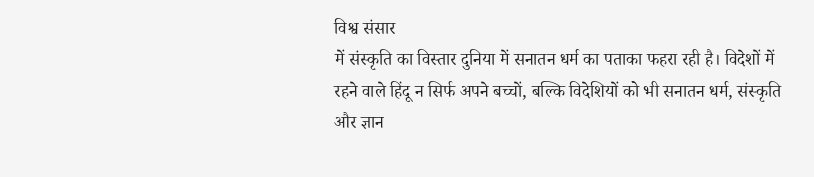विश्व संसार
में संस्कृति का विस्तार दुनिया में सनातन धर्म का पताका फहरा रही है। विदेशों में
रहने वाले हिंदू न सिर्फ अपने बच्चों, बल्कि विदेशियों को भी सनातन धर्म, संस्कृति
और ज्ञान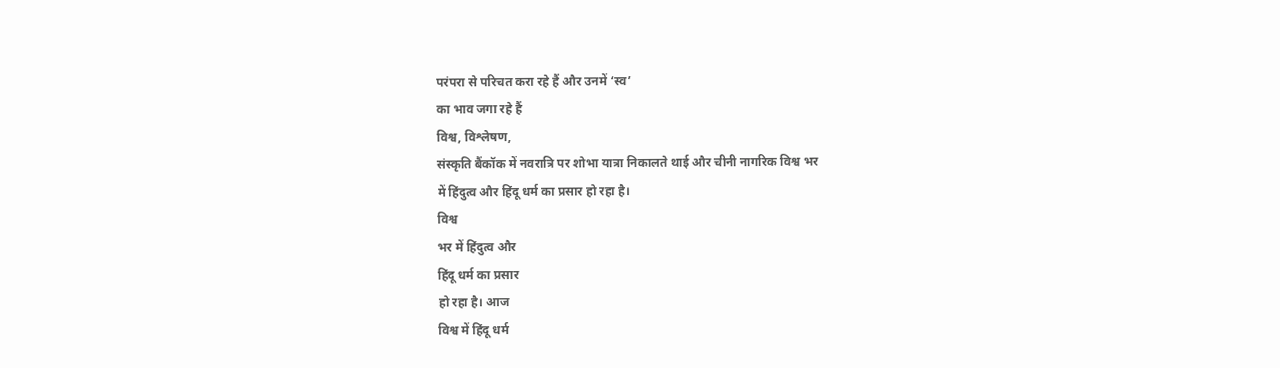परंपरा से परिचत करा रहे हैं और उनमें ‘स्व’
का भाव जगा रहे हैं
विश्व, विश्लेषण,
संस्कृति बैंकॉक में नवरात्रि पर शोभा यात्रा निकालते थाई और चीनी नागरिक विश्व भर
में हिंदुत्व और हिंदू धर्म का प्रसार हो रहा है।
विश्व
भर में हिंदुत्व और
हिंदू धर्म का प्रसार
हो रहा है। आज
विश्व में हिंदू धर्म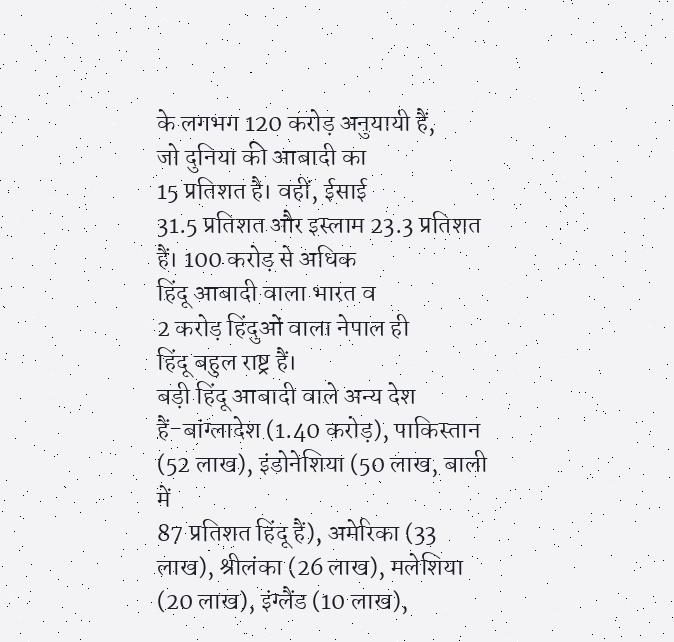के लगभग 120 करोड़ अनुयायी हैं,
जो दुनिया की आबादी का
15 प्रतिशत है। वहीं, ईसाई
31.5 प्रतिशत और इस्लाम 23.3 प्रतिशत
हैं। 100 करोड़ से अधिक
हिंदू आबादी वाला भारत व
2 करोड़ हिंदुओं वाला नेपाल ही
हिंदू बहुल राष्ट्र हैं।
बड़ी हिंदू आबादी वाले अन्य देश
हैं-बांग्लादेश (1.40 करोड़), पाकिस्तान (52 लाख), इंडोनेशिया (50 लाख, बाली में
87 प्रतिशत हिंदू हैं), अमेरिका (33 लाख), श्रीलंका (26 लाख), मलेशिया (20 लाख), इंग्लैंड (10 लाख),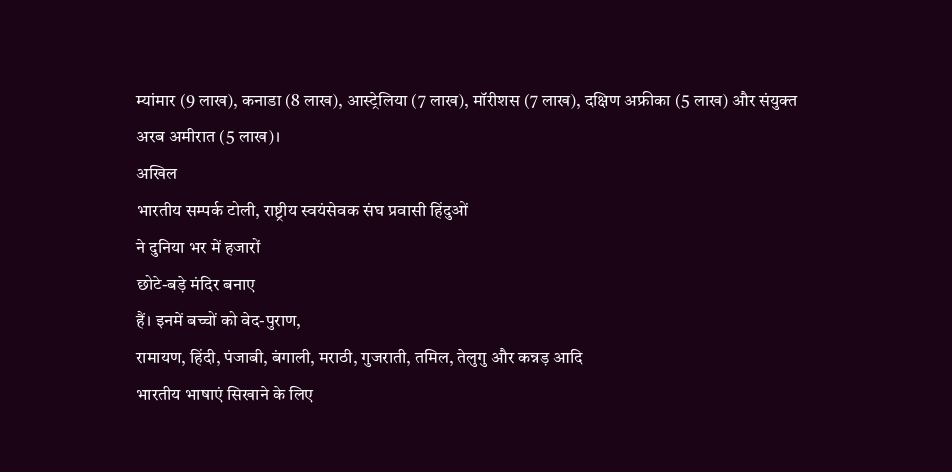म्यांमार (9 लाख), कनाडा (8 लाख), आस्ट्रेलिया (7 लाख), मॉरीशस (7 लाख), दक्षिण अफ्रीका (5 लाख) और संयुक्त
अरब अमीरात (5 लाख)।
अखिल
भारतीय सम्पर्क टोली, राष्ट्रीय स्वयंसेवक संघ प्रवासी हिंदुओं
ने दुनिया भर में हजारों
छोटे-बड़े मंदिर बनाए
हैं। इनमें बच्चों को वेद-पुराण,
रामायण, हिंदी, पंजाबी, बंगाली, मराठी, गुजराती, तमिल, तेलुगु और कन्नड़ आदि
भारतीय भाषाएं सिखाने के लिए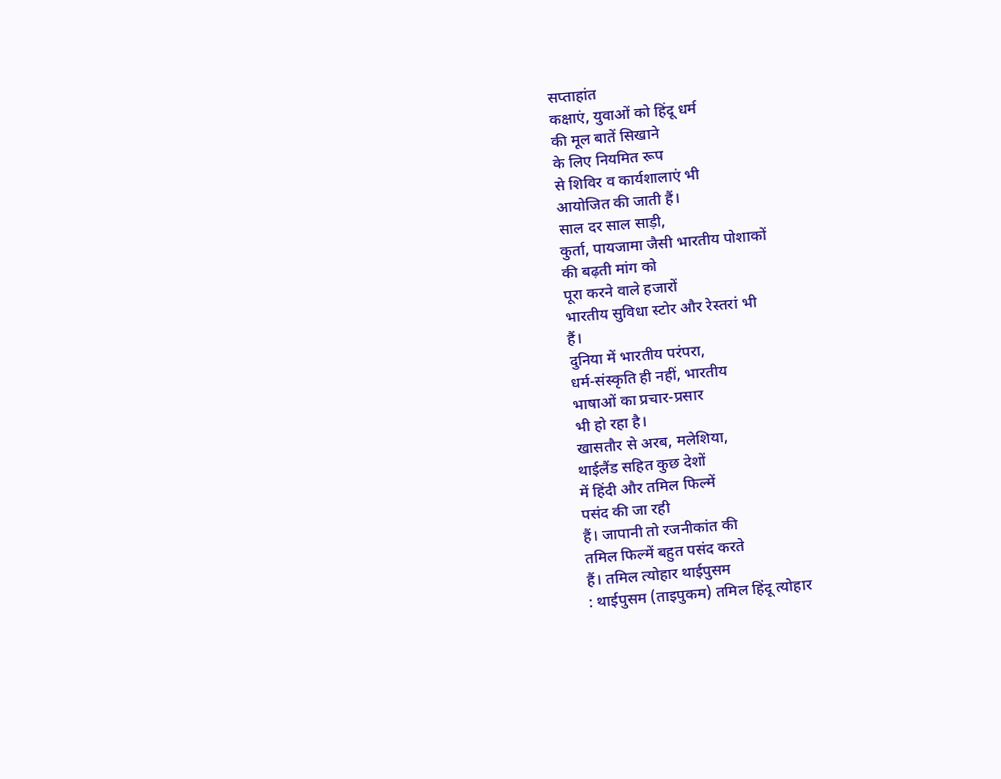सप्ताहांत
कक्षाएं, युवाओं को हिंदू धर्म
की मूल बातें सिखाने
के लिए नियमित रूप
से शिविर व कार्यशालाएं भी
आयोजित की जाती हैं।
साल दर साल साड़ी,
कुर्ता, पायजामा जैसी भारतीय पोशाकों
की बढ़ती मांग को
पूरा करने वाले हजारों
भारतीय सुविधा स्टोर और रेस्तरां भी
हैं।
दुनिया में भारतीय परंपरा,
धर्म-संस्कृति ही नहीं, भारतीय
भाषाओं का प्रचार-प्रसार
भी हो रहा है।
खासतौर से अरब, मलेशिया,
थाईलैंड सहित कुछ देशों
में हिंदी और तमिल फिल्में
पसंद की जा रही
हैं। जापानी तो रजनीकांत की
तमिल फिल्में बहुत पसंद करते
हैं। तमिल त्योहार थाईपुसम
: थाईपुसम (ताइपुकम) तमिल हिंदू त्योहार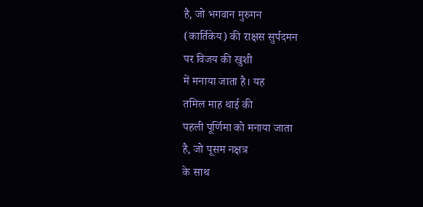है, जो भगवान मुरुगन
(कार्तिकेय) की राक्षस सुर्पदमन
पर विजय की खुशी
में मनाया जाता है। यह
तमिल माह थाई की
पहली पूर्णिमा को मनाया जाता
है, जो पूसम नक्षत्र
के साथ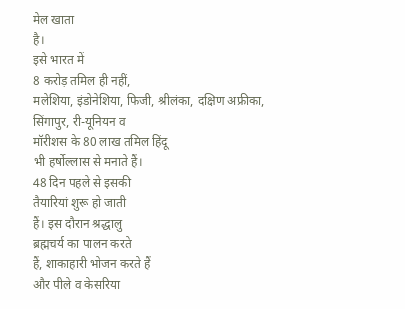मेल खाता
है।
इसे भारत में
8 करोड़ तमिल ही नहीं,
मलेशिया, इंडोनेशिया, फिजी, श्रीलंका, दक्षिण अफ्रीका, सिंगापुर, री-यूनियन व
मॉरीशस के 80 लाख तमिल हिंदू
भी हर्षोल्लास से मनाते हैं।
48 दिन पहले से इसकी
तैयारियां शुरू हो जाती
हैं। इस दौरान श्रद्धालु
ब्रह्मचर्य का पालन करते
हैं, शाकाहारी भोजन करते हैं
और पीले व केसरिया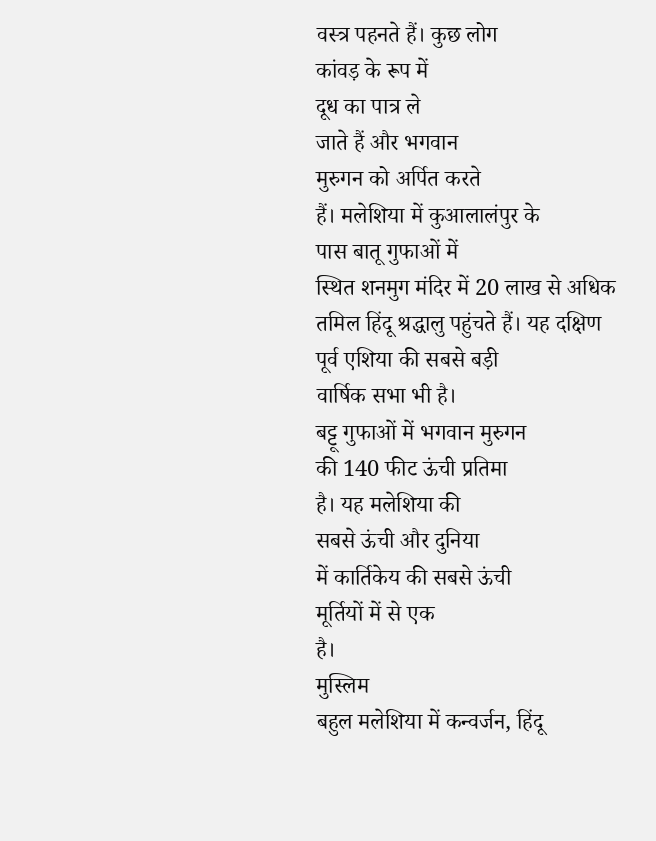वस्त्र पहनते हैं। कुछ लोग
कांवड़ के रूप में
दूध का पात्र ले
जाते हैं और भगवान
मुरुगन को अर्पित करते
हैं। मलेशिया में कुआलालंपुर के
पास बातू गुफाओं में
स्थित शनमुग मंदिर में 20 लाख से अधिक
तमिल हिंदू श्रद्धालु पहुंचते हैं। यह दक्षिण
पूर्व एशिया की सबसे बड़ी
वार्षिक सभा भी है।
बट्टू गुफाओं में भगवान मुरुगन
की 140 फीट ऊंची प्रतिमा
है। यह मलेशिया की
सबसे ऊंची और दुनिया
में कार्तिकेय की सबसे ऊंची
मूर्तियों में से एक
है।
मुस्लिम
बहुल मलेशिया में कन्वर्जन, हिंदू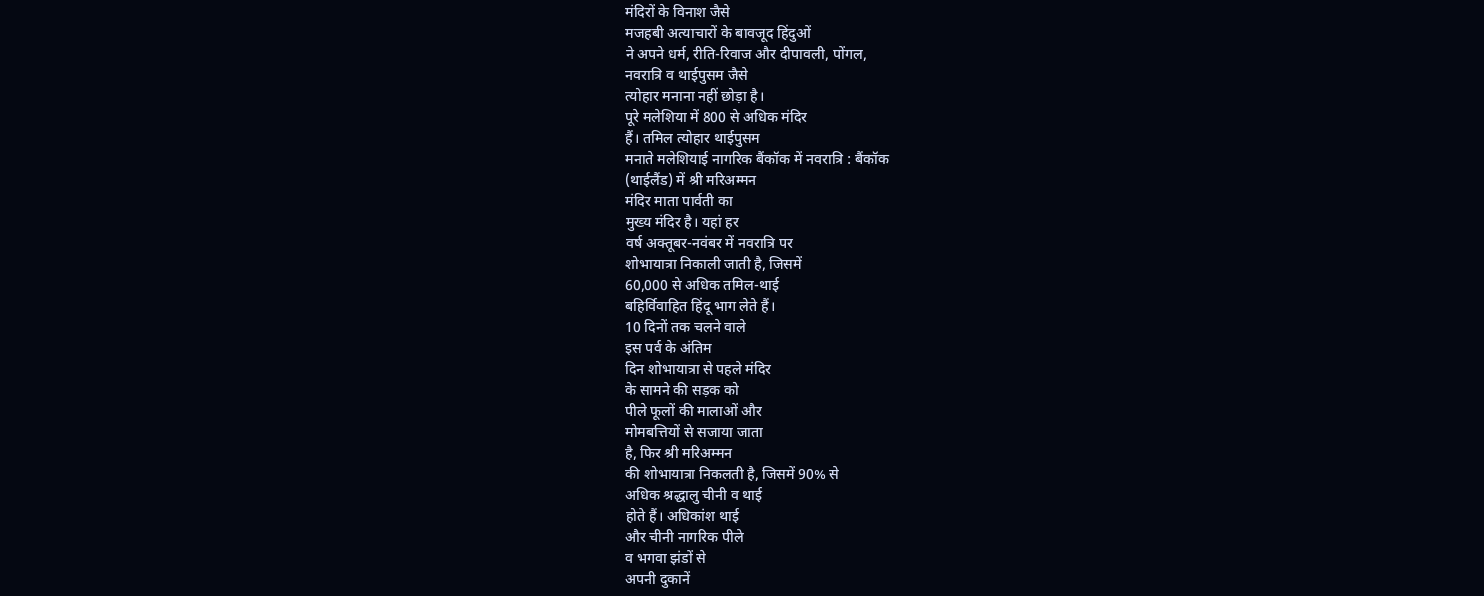मंदिरों के विनाश जैसे
मजहबी अत्याचारों के बावजूद हिंदुओं
ने अपने धर्म, रीति-रिवाज और दीपावली, पोंगल,
नवरात्रि व थाईपुसम जैसे
त्योहार मनाना नहीं छोड़ा है।
पूरे मलेशिया में 800 से अधिक मंदिर
हैं। तमिल त्योहार थाईपुसम
मनाते मलेशियाई नागरिक बैंकॉक में नवरात्रि : बैंकॉक
(थाईलैंड) में श्री मरिअम्मन
मंदिर माता पार्वती का
मुख्य मंदिर है। यहां हर
वर्ष अक्तूबर-नवंबर में नवरात्रि पर
शोभायात्रा निकाली जाती है, जिसमें
60,000 से अधिक तमिल-थाई
बहिर्विवाहित हिंदू भाग लेते हैं।
10 दिनों तक चलने वाले
इस पर्व के अंतिम
दिन शोभायात्रा से पहले मंदिर
के सामने की सड़क को
पीले फूलों की मालाओं और
मोमबत्तियों से सजाया जाता
है, फिर श्री मरिअम्मन
की शोभायात्रा निकलती है, जिसमें 90% से
अधिक श्रद्धालु चीनी व थाई
होते हैं। अधिकांश थाई
और चीनी नागरिक पीले
व भगवा झंडों से
अपनी दुकानें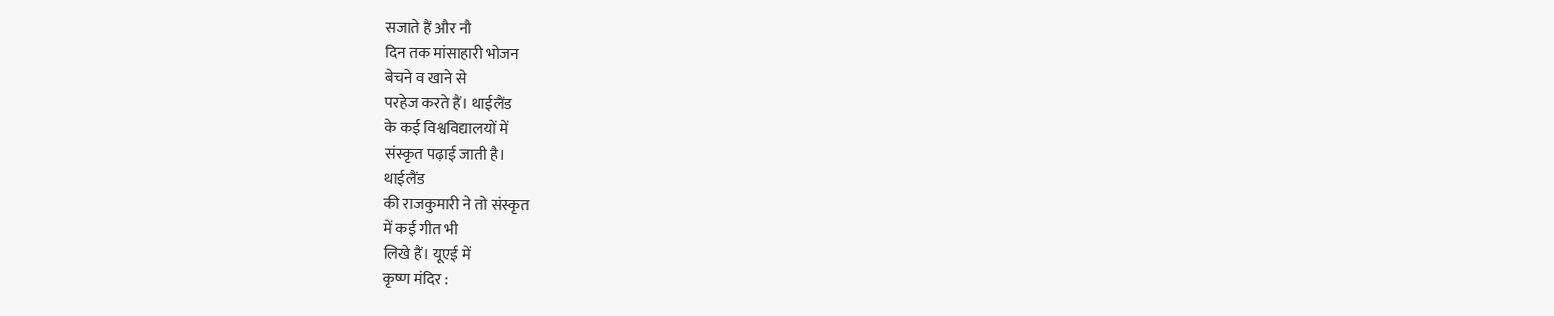सजाते हैं और नौ
दिन तक मांसाहारी भोजन
बेचने व खाने से
परहेज करते हैं। थाईलैंड
के कई विश्वविद्यालयों में
संस्कृत पढ़ाई जाती है।
थाईलैंड
की राजकुमारी ने तो संस्कृत
में कई गीत भी
लिखे हैं। यूएई में
कृष्ण मंदिर :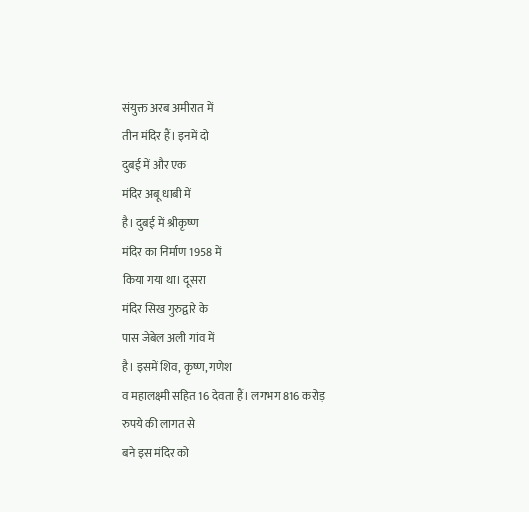संयुक्त अरब अमीरात में
तीन मंदिर हैं। इनमें दो
दुबई में और एक
मंदिर अबू धाबी में
है। दुबई में श्रीकृष्ण
मंदिर का निर्माण 1958 में
किया गया था। दूसरा
मंदिर सिख गुरुद्वारे के
पास जेबेल अली गांव में
है। इसमें शिव, कृष्ण, गणेश
व महालक्ष्मी सहित 16 देवता हैं। लगभग 816 करोड़
रुपये की लागत से
बने इस मंदिर को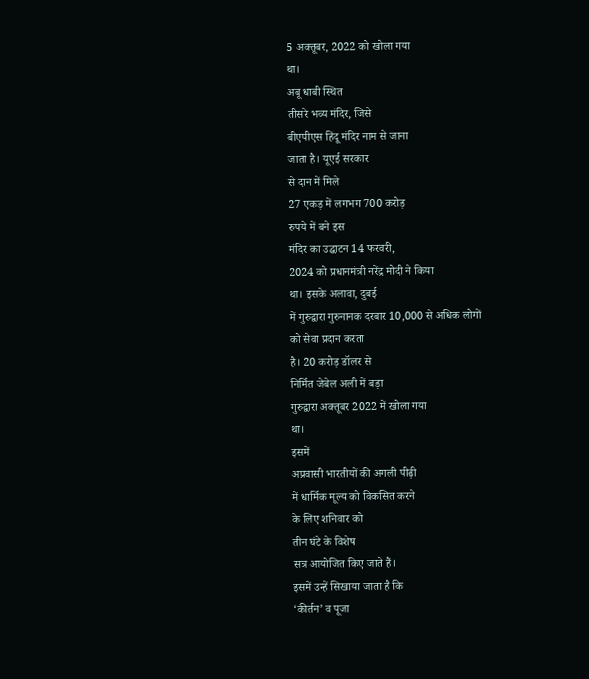5 अक्तूबर, 2022 को खोला गया
था।
अबू धाबी स्थित
तीसरे भव्य मंदिर, जिसे
बीएपीएस हिंदू मंदिर नाम से जाना
जाता है। यूएई सरकार
से दान में मिले
27 एकड़ में लगभग 700 करोड़
रुपये में बने इस
मंदिर का उद्घाटन 14 फरवरी,
2024 को प्रधानमंत्री नरेंद्र मोदी ने किया
था। इसके अलावा, दुबई
में गुरुद्वारा गुरुनानक दरबार 10,000 से अधिक लोगों
को सेवा प्रदान करता
है। 20 करोड़ डॉलर से
निर्मित जेबेल अली में बड़ा
गुरुद्वारा अक्तूबर 2022 में खोला गया
था।
इसमें
अप्रवासी भारतीयों की अगली पीढ़ी
में धार्मिक मूल्य को विकसित करने
के लिए शनिवार को
तीन घंटे के विशेष
सत्र आयोजित किए जाते हैं।
इसमें उन्हें सिखाया जाता है कि
‘कीर्तन’ व पूजा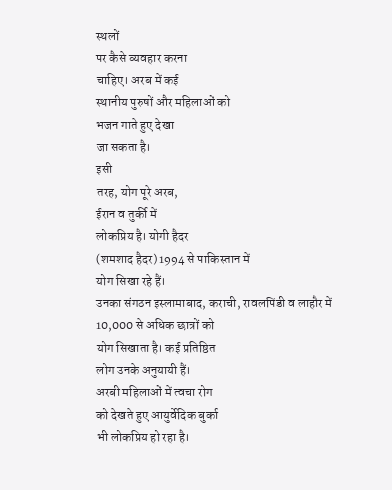स्थलों
पर कैसे व्यवहार करना
चाहिए। अरब में कई
स्थानीय पुरुषों और महिलाओं को
भजन गाते हुए देखा
जा सकता है।
इसी
तरह, योग पूरे अरब,
ईरान व तुर्की में
लोकप्रिय है। योगी हैदर
(शमशाद हैदर) 1994 से पाकिस्तान में
योग सिखा रहे हैं।
उनका संगठन इस्लामाबाद, कराची, रावलपिंडी व लाहौर में
10,000 से अधिक छात्रों को
योग सिखाता है। कई प्रतिष्ठित
लोग उनके अनुयायी हैं।
अरबी महिलाओं में त्वचा रोग
को देखते हुए आयुर्वेदिक बुर्का
भी लोकप्रिय हो रहा है।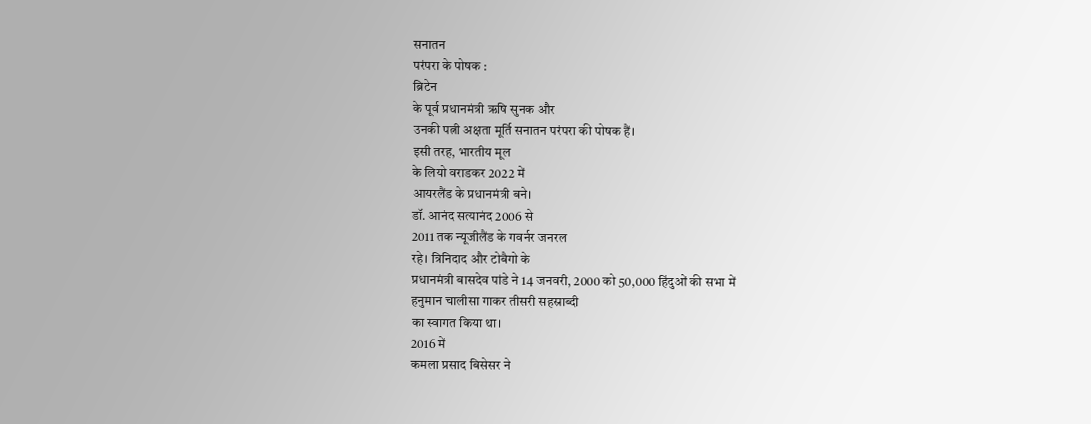सनातन
परंपरा के पोषक :
ब्रिटेन
के पूर्व प्रधानमंत्री ऋषि सुनक और
उनकी पत्नी अक्षता मूर्ति सनातन परंपरा की पोषक हैं।
इसी तरह, भारतीय मूल
के लियो वराडकर 2022 में
आयरलैंड के प्रधानमंत्री बने।
डॉ. आनंद सत्यानंद 2006 से
2011 तक न्यूजीलैंड के गवर्नर जनरल
रहे। त्रिनिदाद और टोबैगो के
प्रधानमंत्री बासदेव पांडे ने 14 जनवरी, 2000 को 50,000 हिंदुओं की सभा में
हनुमान चालीसा गाकर तीसरी सहस्राब्दी
का स्वागत किया था।
2016 में
कमला प्रसाद बिसेसर ने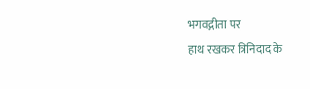भगवद्गीता पर
हाथ रखकर त्रिनिदाद के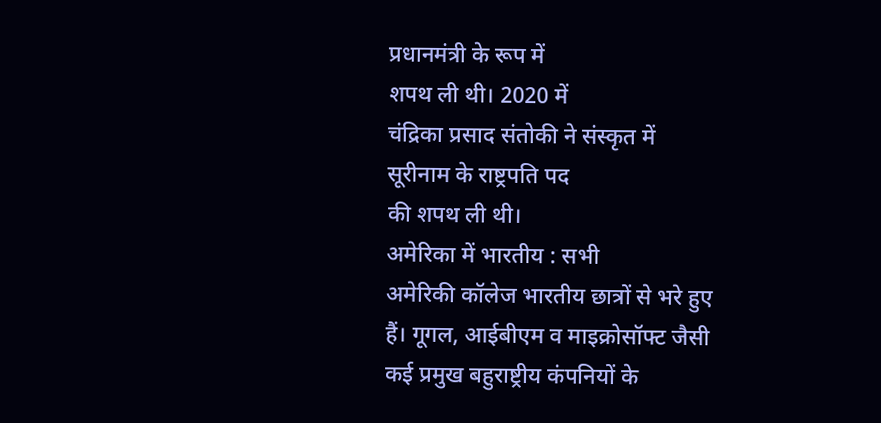प्रधानमंत्री के रूप में
शपथ ली थी। 2020 में
चंद्रिका प्रसाद संतोकी ने संस्कृत में
सूरीनाम के राष्ट्रपति पद
की शपथ ली थी।
अमेरिका में भारतीय : सभी
अमेरिकी कॉलेज भारतीय छात्रों से भरे हुए
हैं। गूगल, आईबीएम व माइक्रोसॉफ्ट जैसी
कई प्रमुख बहुराष्ट्रीय कंपनियों के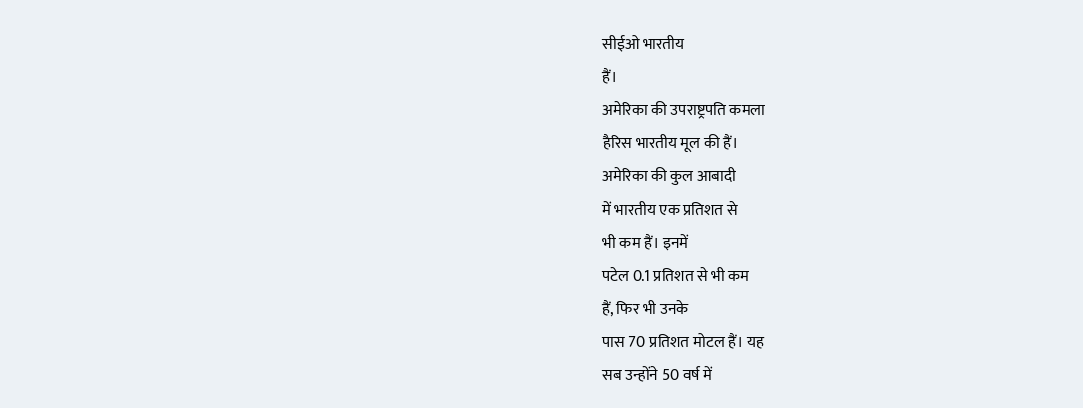सीईओ भारतीय
हैं।
अमेरिका की उपराष्ट्रपति कमला
हैरिस भारतीय मूल की हैं।
अमेरिका की कुल आबादी
में भारतीय एक प्रतिशत से
भी कम हैं। इनमें
पटेल 0.1 प्रतिशत से भी कम
हैं, फिर भी उनके
पास 70 प्रतिशत मोटल हैं। यह
सब उन्होंने 50 वर्ष में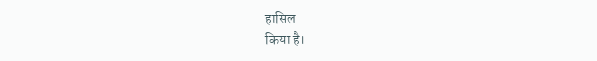हासिल
किया है।